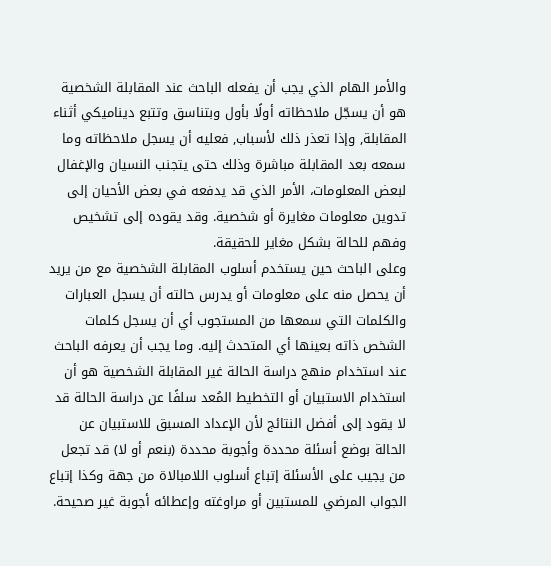والأمر الهام الذي يجب أن يفعله الباحث عند المقابلة الشخصية هو أن يسجّل ملاحظاته أولًا بأول وبتناسق وتتبع ديناميكي أثناء المقابلة, وإذا تعذر ذلك لأسباب, فعليه أن يسجل ملاحظاته وما سمعه بعد المقابلة مباشرة وذلك حتى يتجنب النسيان والإغفال لبعض المعلومات، الأمر الذي قد يدفعه في بعض الأحيان إلى تدوين معلومات مغايرة أو شخصية. وقد يقوده إلى تشخيص وفهم للحالة بشكل مغاير للحقيقة.
وعلى الباحث حين يستخدم أسلوب المقابلة الشخصية مع من يريد أن يحصل منه على معلومات أو يدرس حالته أن يسجل العبارات والكلمات التي سمعها من المستجوب أي أن يسجل كلمات الشخص ذاته بعينها أي المتحدث إليه. وما يجب أن يعرفه الباحث عند استخدام منهج دراسة الحالة غير المقابلة الشخصية هو أن استخدام الاستبيان أو التخطيط المُعد سلفًا عن دراسة الحالة قد لا يقود إلى أفضل النتائج لأن الإعداد المسبق للاستبيان عن الحالة بوضع أسئلة محددة وأجوبة محددة (بنعم أو لا) قد تجعل من يجيب على الأسئلة إتباع أسلوب اللامبالاة من جهة وكذا إتباع الجواب المرضي للمستبين أو مراوغته وإعطائه أجوبة غير صحيحة.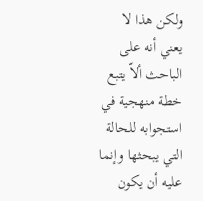ولكن هذا لا يعني أنه على الباحث ألاّ يتبع خطة منهجية في استجوابه للحالة التي يبحثها وإنما عليه أن يكون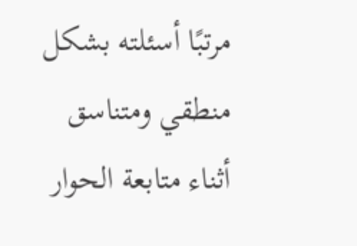مرتبًا أسئلته بشكل منطقي ومتناسق أثناء متابعة الحوار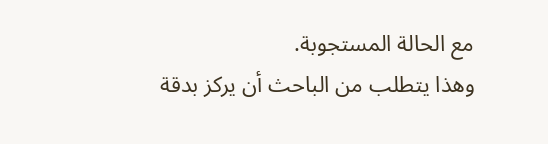مع الحالة المستجوبة.
وهذا يتطلب من الباحث أن يركز بدقة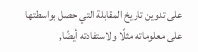على تدوين تاريخ المقابلة التي حصل بواسطتها على معلوماته مثلًا ولاستفادته أيضًا,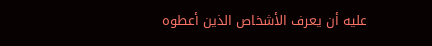عليه أن يعرف الأشخاص الذين أعطوه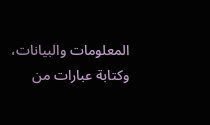المعلومات والبيانات، وكتابة عبارات من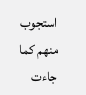استجوب منهم كما جاءت